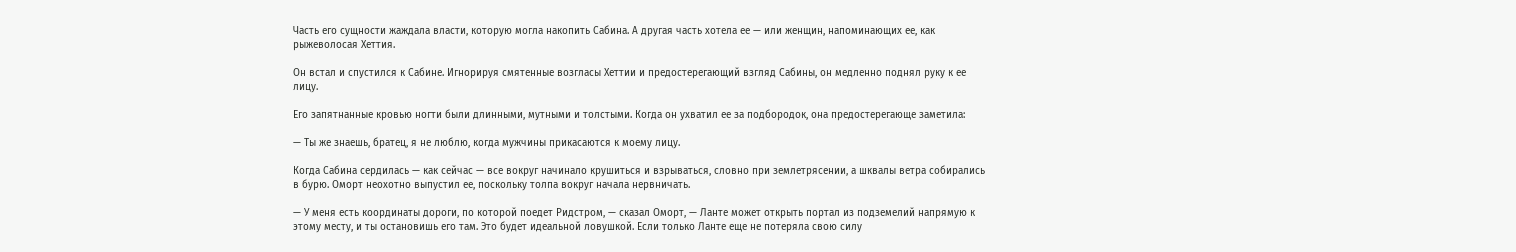Часть его сущности жаждала власти, которую могла накопить Сабина. А другая часть хотела ее — или женщин, напоминающих ее, как рыжеволосая Хеттия.

Он встал и спустился к Сабине. Игнорируя смятенные возгласы Хеттии и предостерегающий взгляд Сабины, он медленно поднял руку к ее лицу.

Его запятнанные кровью ногти были длинными, мутными и толстыми. Когда он ухватил ее за подбородок, она предостерегающе заметила:

— Ты же знаешь, братец, я не люблю, когда мужчины прикасаются к моему лицу.

Когда Сабина сердилась — как сейчас — все вокруг начинало крушиться и взрываться, словно при землетрясении, а шквалы ветра собирались в бурю. Оморт неохотно выпустил ее, поскольку толпа вокруг начала нервничать.

— У меня есть координаты дороги, по которой поедет Ридстром, — сказал Оморт, — Ланте может открыть портал из подземелий напрямую к этому месту, и ты остановишь его там. Это будет идеальной ловушкой. Если только Ланте еще не потеряла свою силу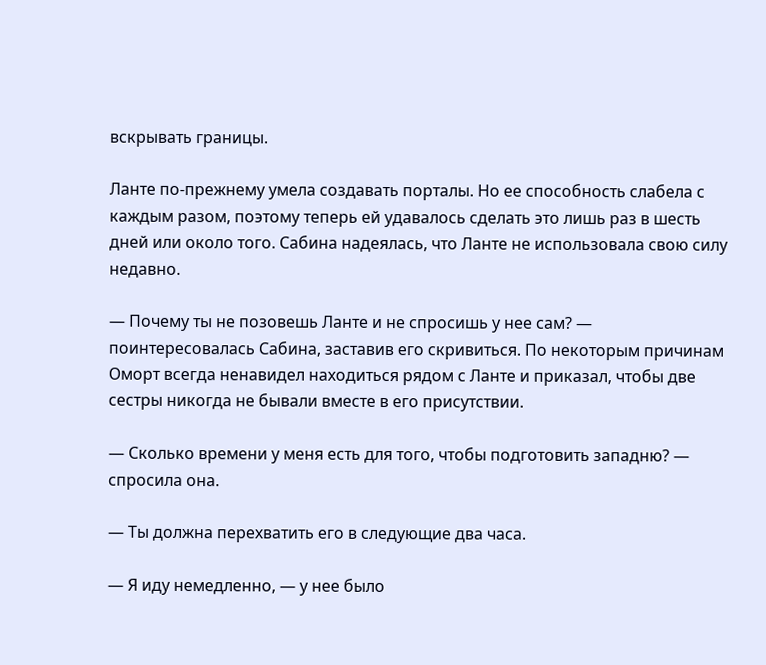вскрывать границы.

Ланте по-прежнему умела создавать порталы. Но ее способность слабела с каждым разом, поэтому теперь ей удавалось сделать это лишь раз в шесть дней или около того. Сабина надеялась, что Ланте не использовала свою силу недавно.

— Почему ты не позовешь Ланте и не спросишь у нее сам? — поинтересовалась Сабина, заставив его скривиться. По некоторым причинам Оморт всегда ненавидел находиться рядом с Ланте и приказал, чтобы две сестры никогда не бывали вместе в его присутствии.

— Сколько времени у меня есть для того, чтобы подготовить западню? — спросила она.

— Ты должна перехватить его в следующие два часа.

— Я иду немедленно, — у нее было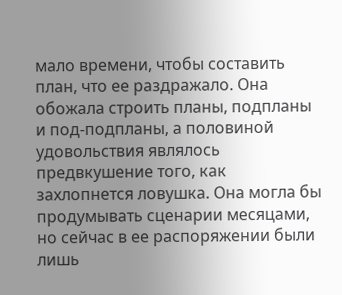мало времени, чтобы составить план, что ее раздражало. Она обожала строить планы, подпланы и под-подпланы, а половиной удовольствия являлось предвкушение того, как захлопнется ловушка. Она могла бы продумывать сценарии месяцами, но сейчас в ее распоряжении были лишь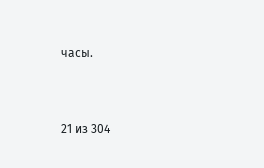часы.



21 из 304